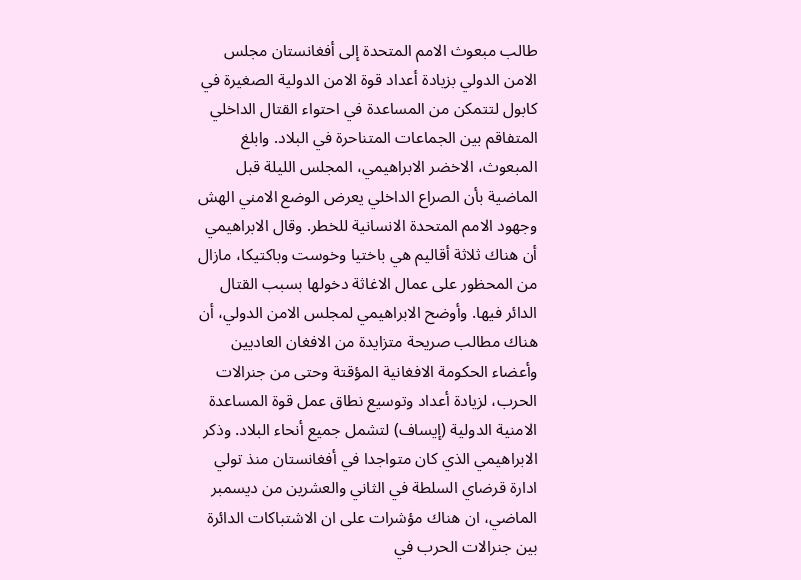طالب مبعوث الامم المتحدة إلى أفغانستان مجلس الامن الدولي بزيادة أعداد قوة الامن الدولية الصغيرة في كابول لتتمكن من المساعدة في احتواء القتال الداخلي المتفاقم بين الجماعات المتناحرة في البلاد. وابلغ المبعوث، الاخضر الابراهيمي، المجلس الليلة قبل الماضية بأن الصراع الداخلي يعرض الوضع الامني الهش وجهود الامم المتحدة الانسانية للخطر. وقال الابراهيمي أن هناك ثلاثة أقاليم هي باختيا وخوست وباكتيكا، مازال من المحظور على عمال الاغاثة دخولها بسبب القتال الدائر فيها. وأوضح الابراهيمي لمجلس الامن الدولي، أن هناك مطالب صريحة متزايدة من الافغان العاديين وأعضاء الحكومة الافغانية المؤقتة وحتى من جنرالات الحرب، لزيادة أعداد وتوسيع نطاق عمل قوة المساعدة الامنية الدولية (إيساف) لتشمل جميع أنحاء البلاد. وذكر الابراهيمي الذي كان متواجدا في أفغانستان منذ تولي ادارة قرضاي السلطة في الثاني والعشرين من ديسمبر الماضي، ان هناك مؤشرات على ان الاشتباكات الدائرة بين جنرالات الحرب في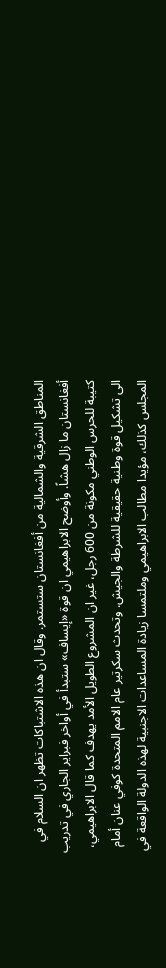المناطق الشرقية والشمالية من أفغانستان ستستمر. وقال ان هذه الاشتباكات تظهر ان السلام في أفغانستان ما زال هشاً. وأوضح الابراهيمي ان قوة «إيساف» ستبدأ في أواخر فبراير الجاري في تدريب كتيبة للحرس الوطني مكونة من 600 رجل، غير ان المشروع الطويل الأمد يهدف كما قال الابراهيمي، الى تشكيل قوة وطنية حقيقية للشرطة والجيش. وتحدث سكرتير عام الامم المتحدة كوفي عنان أمام المجلس كذلك، مؤيدا مطالب الابراهيمي وملتمسا زيادة المساعدات الاجنبية لهذه الدولة الواقعة في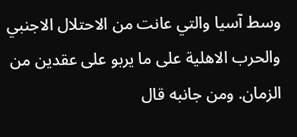وسط آسيا والتي عانت من الاحتلال الاجنبي والحرب الاهلية على ما يربو على عقدين من الزمان. ومن جانبه قال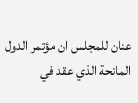عنان للمجلس ان مؤتمر الدول المانحة الذي عقد في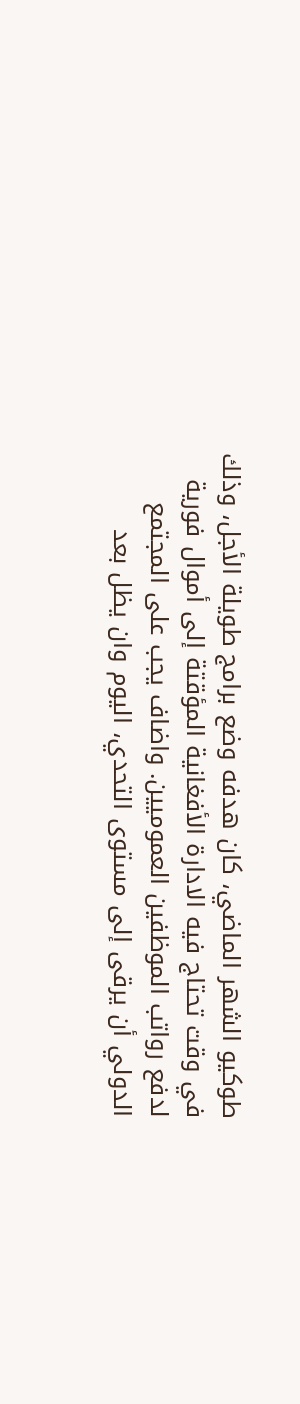طوكيو الشهر الماضي، كان هدفه وضع برامج طويلة الأجل، وذلك في وقت تحتاج فيه الادارة الأفغانية المؤقتة إلى أموال فورية لدفع رواتب الموظفين العموميين. واضاف يجب على المجتمع الدولي أن يرقى إلى مستوى التحدي، اليوم وان يظل بعد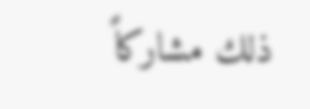ذلك مشاركاً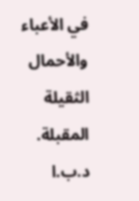في الأعباء والأحمال الثقيلة المقبلة. د.ب.ا